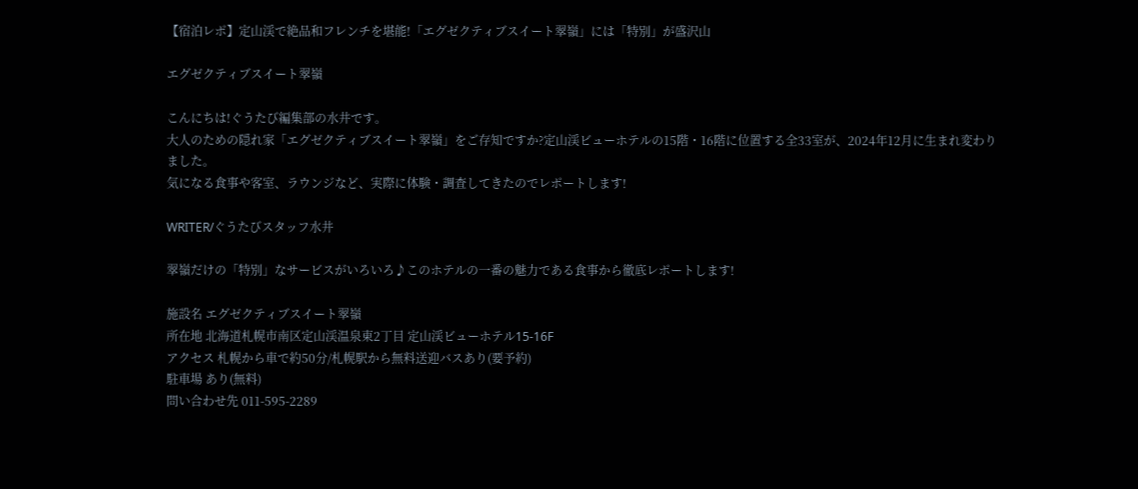【宿泊レポ】定山渓で絶品和フレンチを堪能!「エグゼクティブスイート翠嶺」には「特別」が盛沢山

エグゼクティブスイート翠嶺

こんにちは!ぐうたび編集部の水井です。
大人のための隠れ家「エグゼクティブスイート翠嶺」をご存知ですか?定山渓ビューホテルの15階・16階に位置する全33室が、2024年12月に生まれ変わりました。
気になる食事や客室、ラウンジなど、実際に体験・調査してきたのでレポートします!

WRITER/ぐうたびスタッフ水井

翠嶺だけの「特別」なサービスがいろいろ♪このホテルの一番の魅力である食事から徹底レポートします!

施設名 エグゼクティブスイート翠嶺
所在地 北海道札幌市南区定山渓温泉東2丁目 定山渓ビューホテル15-16F
アクセス 札幌から車で約50分/札幌駅から無料送迎バスあり(要予約)
駐車場 あり(無料)
問い合わせ先 011-595-2289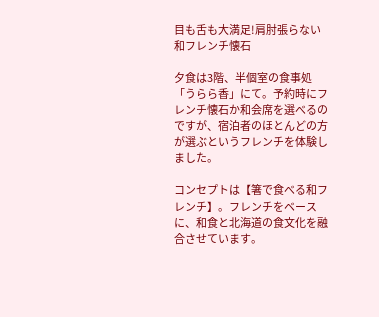目も舌も大満足!肩肘張らない和フレンチ懐石

夕食は3階、半個室の食事処「うらら香」にて。予約時にフレンチ懐石か和会席を選べるのですが、宿泊者のほとんどの方が選ぶというフレンチを体験しました。

コンセプトは【箸で食べる和フレンチ】。フレンチをベースに、和食と北海道の食文化を融合させています。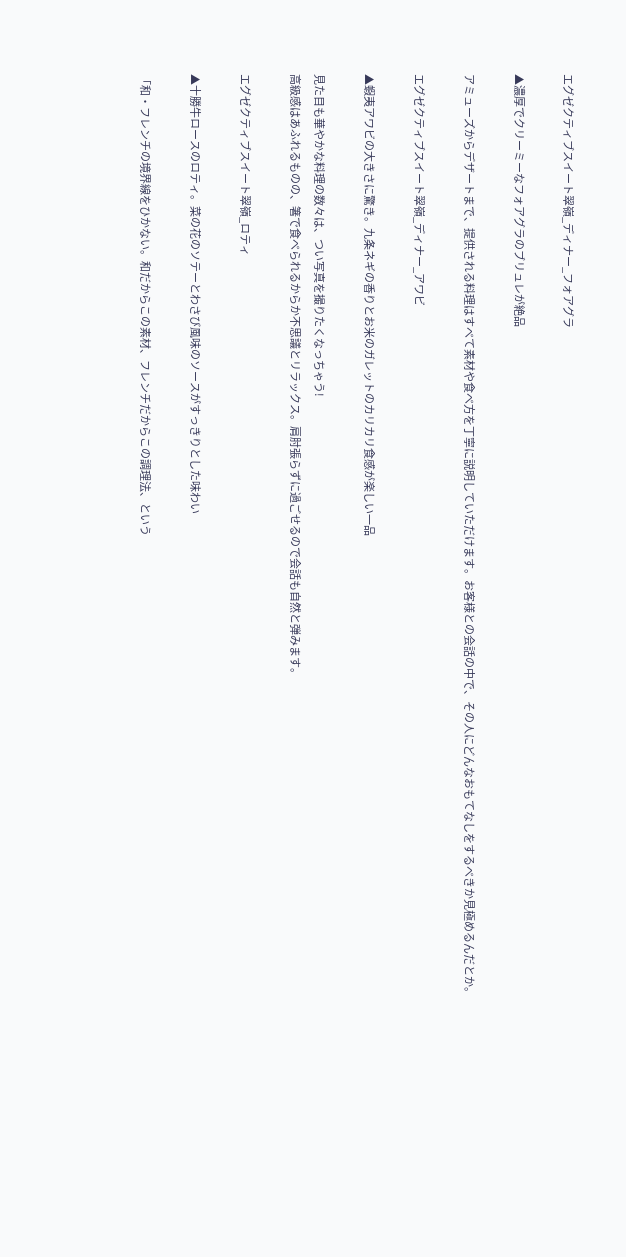エグゼクティブスイート翠嶺_ディナー_フォアグラ

▲濃厚でクリーミーなフォアグラのブリュレが絶品

アミューズからデザートまで、提供される料理はすべて素材や食べ方を丁寧に説明していただけます。お客様との会話の中で、その人にどんなおもてなしをするべきか見極めるんだとか。

エグゼクティブスイート翠嶺_ディナー_アワビ

▲蝦夷アワビの大きさに驚き。九条ネギの香りとお米のガレットのカリカリ食感が楽しい一品

見た目も華やかな料理の数々は、つい写真を撮りたくなっちゃう!
高級感はあふれるものの、箸で食べられるからか不思議とリラックス。肩肘張らずに過ごせるので会話も自然と弾みます。

エグゼクティブスイート翠嶺_ロティ

▲十勝牛ロースのロティ。菜の花のソテーとわさび風味のソースがすっきりとした味わい

「和・フレンチの境界線をひかない。和だからこの素材、フレンチだからこの調理法、という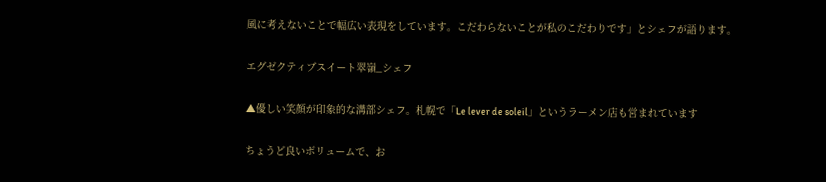風に考えないことで幅広い表現をしています。こだわらないことが私のこだわりです」とシェフが語ります。

エグゼクティブスイート翠嶺_シェフ

▲優しい笑顔が印象的な溝部シェフ。札幌で「Le lever de soleil」というラーメン店も営まれています

ちょうど良いボリュームで、お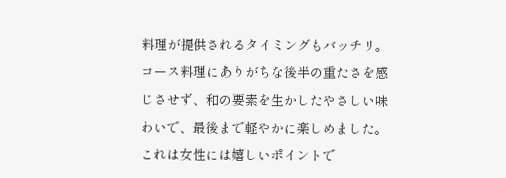料理が提供されるタイミングもバッチリ。コース料理にありがちな後半の重たさを感じさせず、和の要素を生かしたやさしい味わいで、最後まで軽やかに楽しめました。これは女性には嬉しいポイントで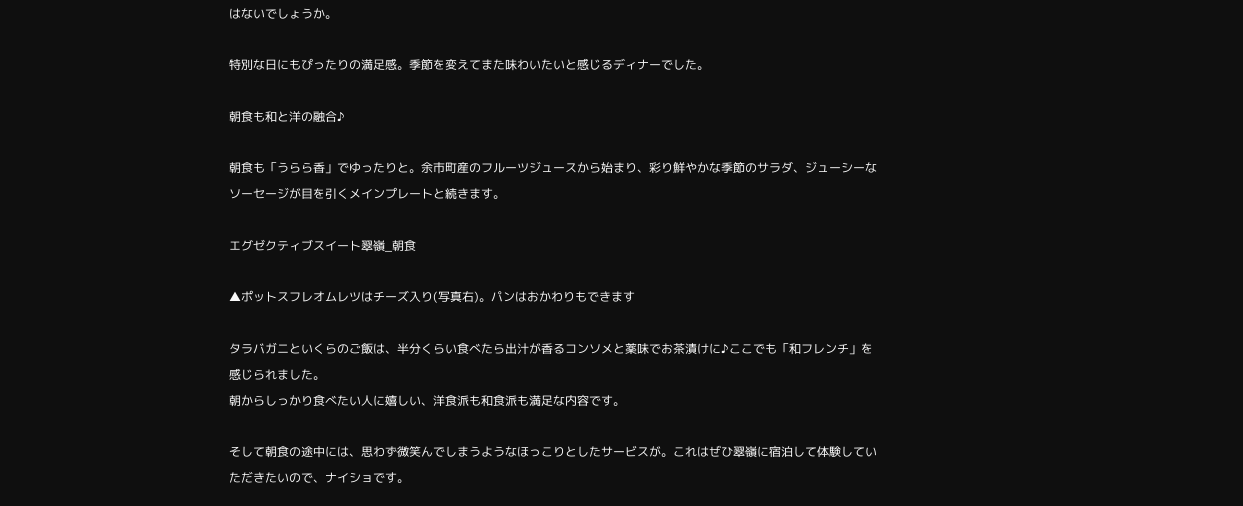はないでしょうか。

特別な日にもぴったりの満足感。季節を変えてまた味わいたいと感じるディナーでした。

朝食も和と洋の融合♪

朝食も「うらら香」でゆったりと。余市町産のフルーツジュースから始まり、彩り鮮やかな季節のサラダ、ジューシーなソーセージが目を引くメインプレートと続きます。

エグゼクティブスイート翠嶺_朝食

▲ポットスフレオムレツはチーズ入り(写真右)。パンはおかわりもできます

タラバガニといくらのご飯は、半分くらい食べたら出汁が香るコンソメと薬味でお茶漬けに♪ここでも「和フレンチ」を感じられました。
朝からしっかり食べたい人に嬉しい、洋食派も和食派も満足な内容です。

そして朝食の途中には、思わず微笑んでしまうようなほっこりとしたサービスが。これはぜひ翠嶺に宿泊して体験していただきたいので、ナイショです。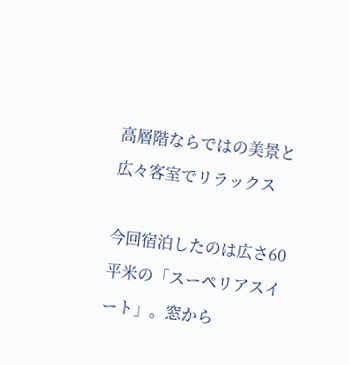高層階ならではの美景と広々客室でリラックス

今回宿泊したのは広さ60平米の「スーペリアスイート」。窓から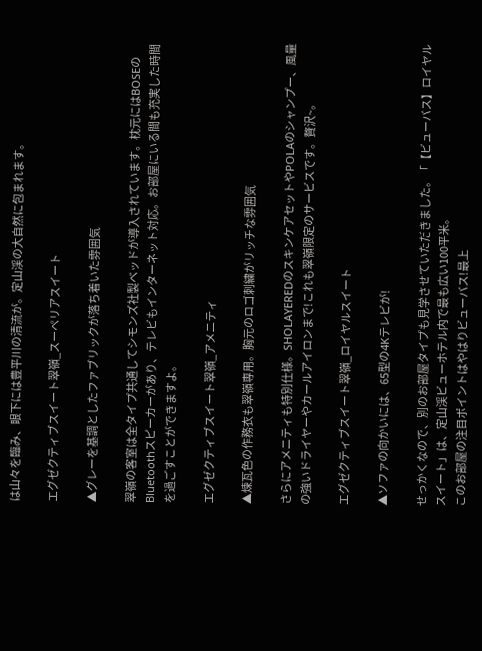は山々を臨み、眼下には豊平川の清流が。定山渓の大自然に包まれます。

エグゼクティブスイート翠嶺_スーペリアスイート

▲グレーを基調としたファブリックが落ち着いた雰囲気

翠嶺の客室は全タイプ共通してシモンズ社製ベッドが導入されています。枕元にはBOSEのBluetoothスピーカーがあり、テレビもインターネット対応。お部屋にいる間も充実した時間を過ごすことができますよ。

エグゼクティブスイート翠嶺_アメニティ

▲煉瓦色の作務衣も翠嶺専用。胸元のロゴ刺繍がリッチな雰囲気

さらにアメニティも特別仕様。SHOLAYEREDのスキンケアセットやPOLAのシャンプー、風量の強いドライヤーやカールアイロンまで!これも翠嶺限定のサービスです。贅沢~。

エグゼクティブスイート翠嶺_ロイヤルスイート

▲ソファの向かいには、65型の4Kテレビが!

せっかくなので、別のお部屋タイプも見学させていただきました。「【ビューバス】ロイヤルスイート」は、定山渓ビューホテル内で最も広い100平米。
このお部屋の注目ポイントはやはりビューバス!最上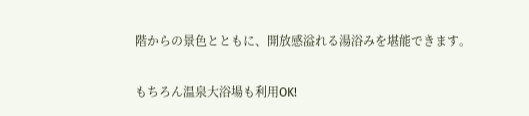階からの景色とともに、開放感溢れる湯浴みを堪能できます。

もちろん温泉大浴場も利用OK!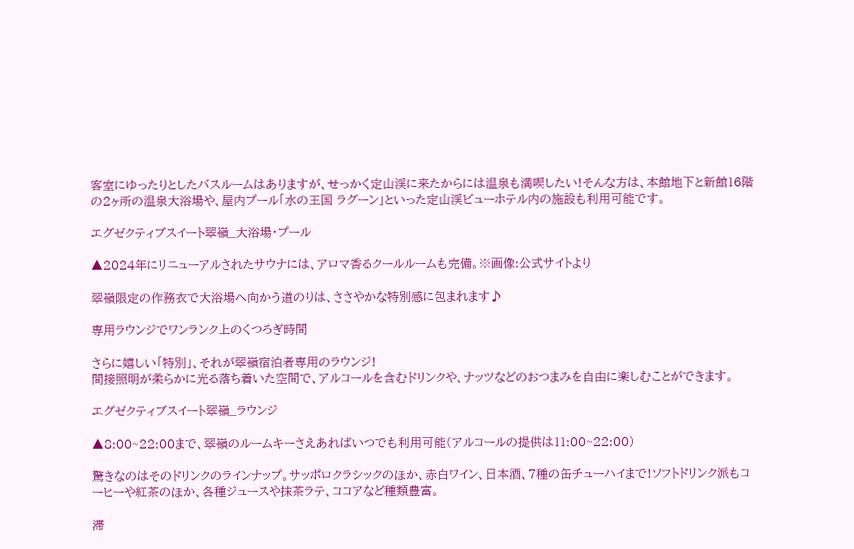客室にゆったりとしたバスルームはありますが、せっかく定山渓に来たからには温泉も満喫したい!そんな方は、本館地下と新館16階の2ヶ所の温泉大浴場や、屋内プール「水の王国 ラグーン」といった定山渓ビューホテル内の施設も利用可能です。

エグゼクティブスイート翠嶺_大浴場・プール

▲2024年にリニューアルされたサウナには、アロマ香るクールルームも完備。※画像:公式サイトより

翠嶺限定の作務衣で大浴場へ向かう道のりは、ささやかな特別感に包まれます♪

専用ラウンジでワンランク上のくつろぎ時間

さらに嬉しい「特別」、それが翠嶺宿泊者専用のラウンジ!
間接照明が柔らかに光る落ち着いた空間で、アルコールを含むドリンクや、ナッツなどのおつまみを自由に楽しむことができます。

エグゼクティブスイート翠嶺_ラウンジ

▲8:00~22:00まで、翠嶺のルームキーさえあればいつでも利用可能(アルコールの提供は11:00~22:00)

驚きなのはそのドリンクのラインナップ。サッポロクラシックのほか、赤白ワイン、日本酒、7種の缶チューハイまで!ソフトドリンク派もコーヒーや紅茶のほか、各種ジュースや抹茶ラテ、ココアなど種類豊富。

滞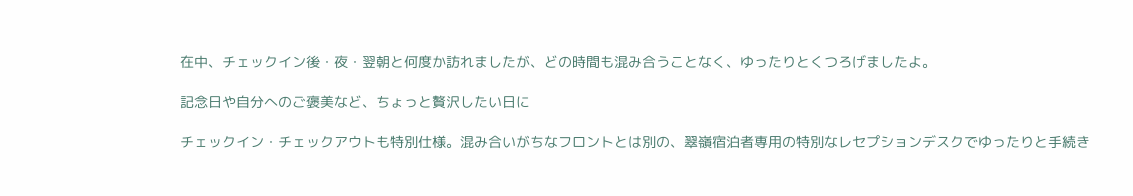在中、チェックイン後・夜・翌朝と何度か訪れましたが、どの時間も混み合うことなく、ゆったりとくつろげましたよ。

記念日や自分へのご褒美など、ちょっと贅沢したい日に

チェックイン・チェックアウトも特別仕様。混み合いがちなフロントとは別の、翠嶺宿泊者専用の特別なレセプションデスクでゆったりと手続き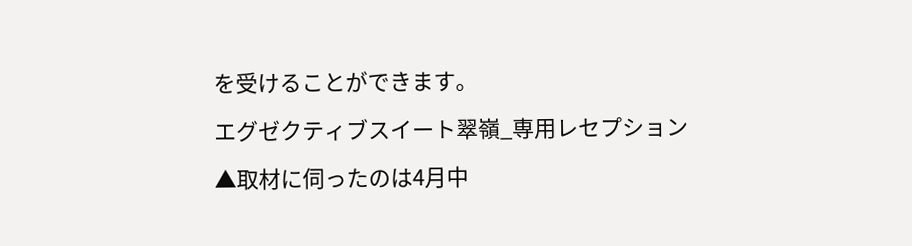を受けることができます。

エグゼクティブスイート翠嶺_専用レセプション

▲取材に伺ったのは4月中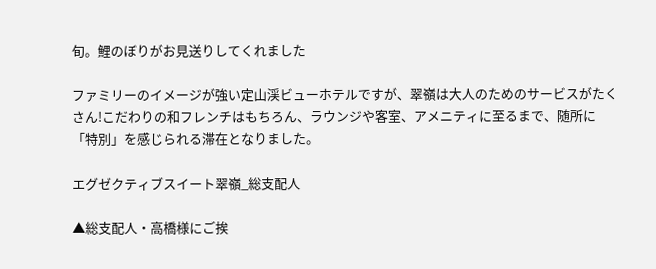旬。鯉のぼりがお見送りしてくれました

ファミリーのイメージが強い定山渓ビューホテルですが、翠嶺は大人のためのサービスがたくさん!こだわりの和フレンチはもちろん、ラウンジや客室、アメニティに至るまで、随所に「特別」を感じられる滞在となりました。

エグゼクティブスイート翠嶺_総支配人

▲総支配人・高橋様にご挨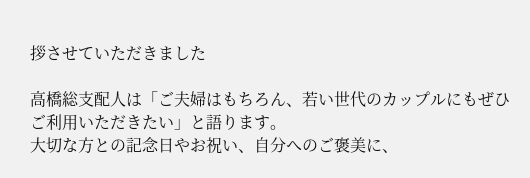拶させていただきました

高橋総支配人は「ご夫婦はもちろん、若い世代のカップルにもぜひご利用いただきたい」と語ります。
大切な方との記念日やお祝い、自分へのご褒美に、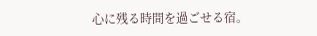心に残る時間を過ごせる宿。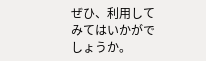ぜひ、利用してみてはいかがでしょうか。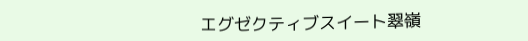エグゼクティブスイート翠嶺